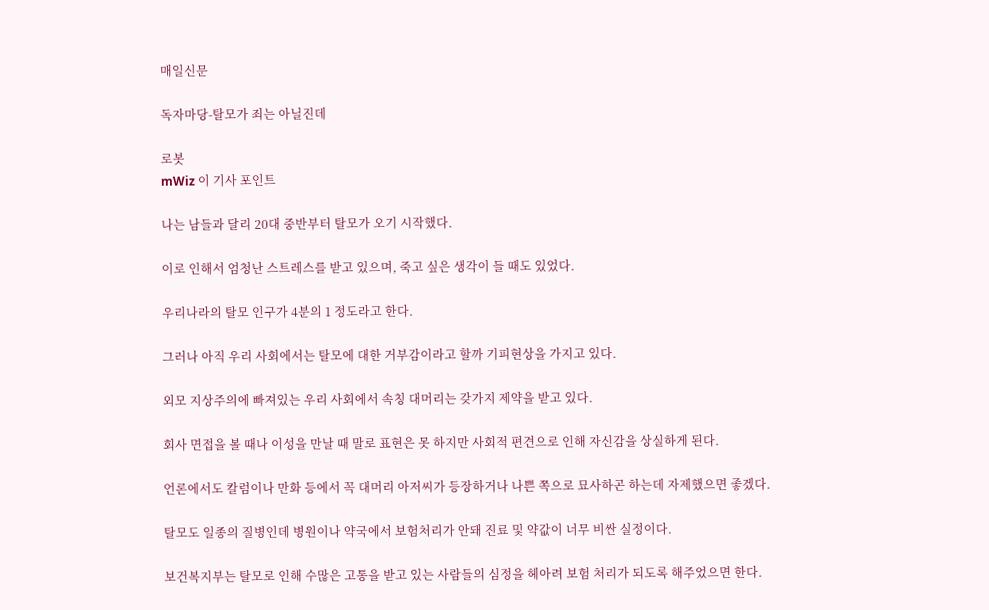매일신문

독자마당-탈모가 죄는 아닐진데

로봇
mWiz 이 기사 포인트

나는 남들과 달리 20대 중반부터 탈모가 오기 시작했다.

이로 인해서 엄청난 스트레스를 받고 있으며, 죽고 싶은 생각이 들 때도 있었다.

우리나라의 탈모 인구가 4분의 1 정도라고 한다.

그러나 아직 우리 사회에서는 탈모에 대한 거부감이라고 할까 기피현상을 가지고 있다.

외모 지상주의에 빠져있는 우리 사회에서 속칭 대머리는 갖가지 제약을 받고 있다.

회사 면접을 볼 때나 이성을 만날 때 말로 표현은 못 하지만 사회적 편견으로 인해 자신감을 상실하게 된다.

언론에서도 칼럼이나 만화 등에서 꼭 대머리 아저씨가 등장하거나 나쁜 쪽으로 묘사하곤 하는데 자제했으면 좋겠다.

탈모도 일종의 질병인데 병원이나 약국에서 보험처리가 안돼 진료 및 약값이 너무 비싼 실정이다.

보건복지부는 탈모로 인해 수많은 고통을 받고 있는 사람들의 심정을 헤아려 보험 처리가 되도록 해주었으면 한다.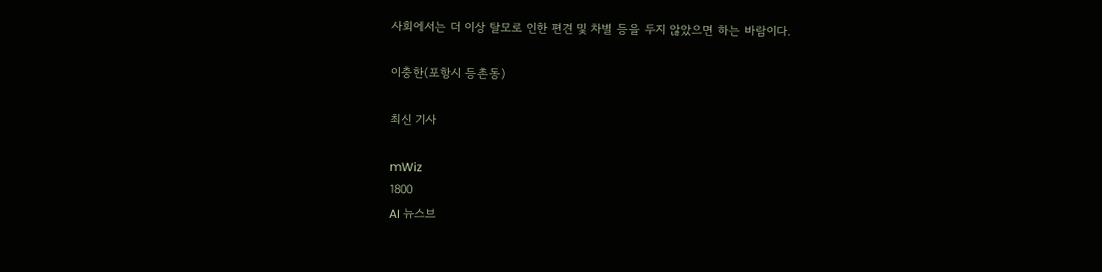사회에서는 더 이상 탈모로 인한 편견 및 차별 등을 두지 않았으면 하는 바람이다.

이충한(포항시 등촌동)

최신 기사

mWiz
1800
AI 뉴스브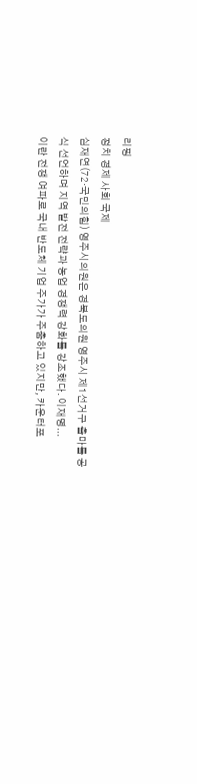리핑
정치 경제 사회 국제
심재연(72·국민의힘) 영주시의원은 경북도의원 영주시 제1선거구 출마를 공식 선언하며 지역 발전 전략과 농업 경쟁력 강화를 강조했다. 이재명...
이란 전쟁 여파로 국내 반도체 기업 주가가 주춤하고 있지만, 카운터포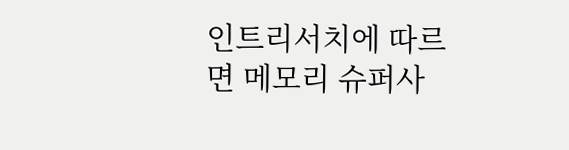인트리서치에 따르면 메모리 슈퍼사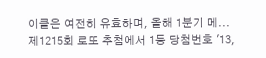이클은 여전히 유효하며, 올해 1분기 메...
제1215회 로또 추첨에서 1등 당첨번호 '13,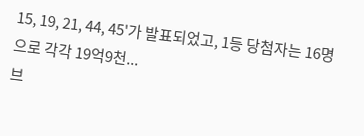15, 19, 21, 44, 45'가 발표되었고, 1등 당첨자는 16명으로 각각 19억9천...
브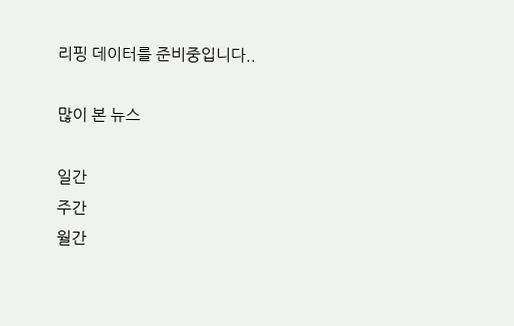리핑 데이터를 준비중입니다..

많이 본 뉴스

일간
주간
월간